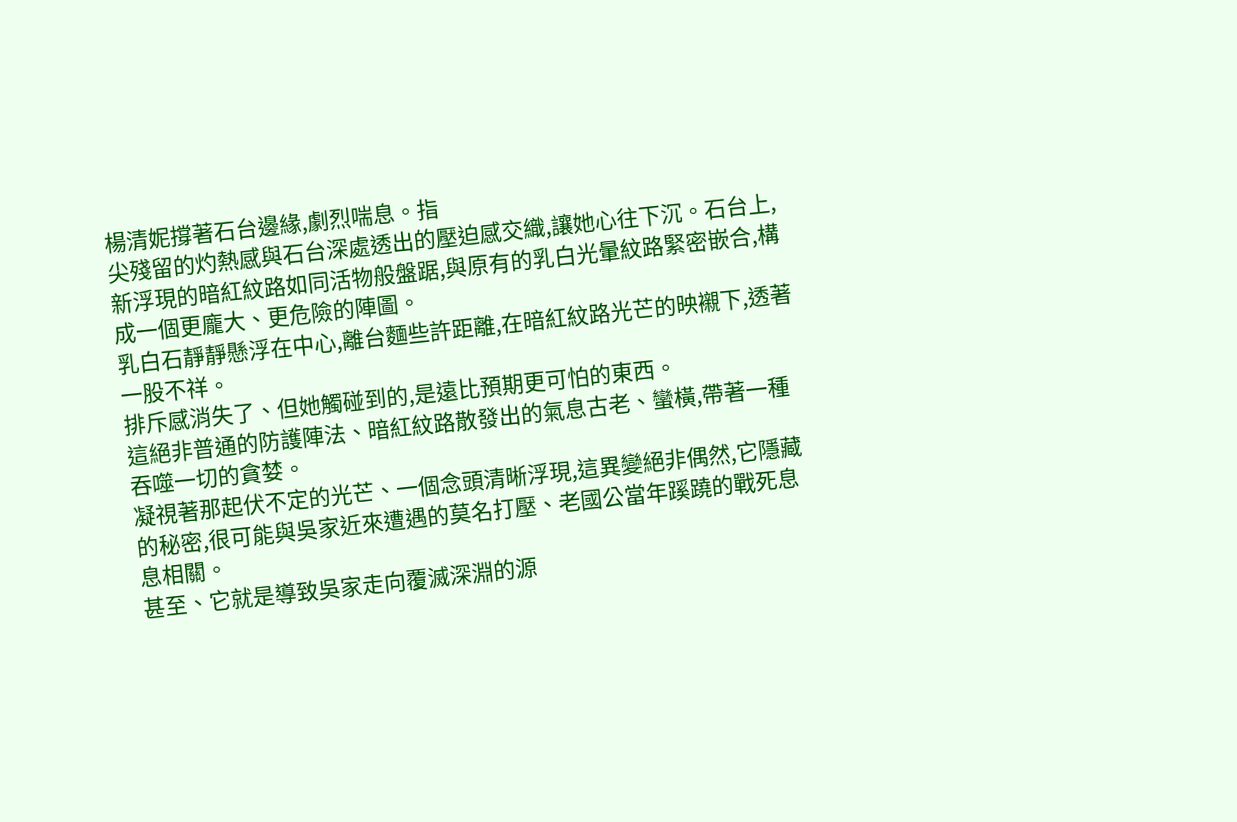楊清妮撐著石台邊緣,劇烈喘息。指
尖殘留的灼熱感與石台深處透出的壓迫感交織,讓她心往下沉。石台上,新浮現的暗紅紋路如同活物般盤踞,與原有的乳白光暈紋路緊密嵌合,構成一個更龐大、更危險的陣圖。
乳白石靜靜懸浮在中心,離台麵些許距離,在暗紅紋路光芒的映襯下,透著一股不祥。
排斥感消失了、但她觸碰到的,是遠比預期更可怕的東西。
這絕非普通的防護陣法、暗紅紋路散發出的氣息古老、蠻橫,帶著一種吞噬一切的貪婪。
凝視著那起伏不定的光芒、一個念頭清晰浮現,這異變絕非偶然,它隱藏的秘密,很可能與吳家近來遭遇的莫名打壓、老國公當年蹊蹺的戰死息息相關。
甚至、它就是導致吳家走向覆滅深淵的源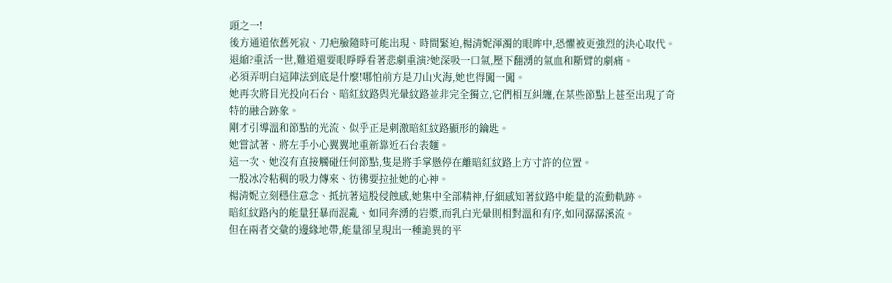頭之一!
後方通道依舊死寂、刀疤臉隨時可能出現、時間緊迫,楊清妮渾濁的眼眸中,恐懼被更強烈的決心取代。
退縮?重活一世,難道還要眼睜睜看著悲劇重演?她深吸一口氣,壓下翻湧的氣血和斷臂的劇痛。
必須弄明白這陣法到底是什麼!哪怕前方是刀山火海,她也得闖一闖。
她再次將目光投向石台、暗紅紋路與光暈紋路並非完全獨立,它們相互糾纏,在某些節點上甚至出現了奇特的融合跡象。
剛才引導溫和節點的光流、似乎正是刺激暗紅紋路顯形的鑰匙。
她嘗試著、將左手小心翼翼地重新靠近石台表麵。
這一次、她沒有直接觸碰任何節點,隻是將手掌懸停在離暗紅紋路上方寸許的位置。
一股冰冷粘稠的吸力傳來、彷彿要拉扯她的心神。
楊清妮立刻穩住意念、抵抗著這股侵蝕感,她集中全部精神,仔細感知著紋路中能量的流動軌跡。
暗紅紋路內的能量狂暴而混亂、如同奔湧的岩漿,而乳白光暈則相對溫和有序,如同潺潺溪流。
但在兩者交彙的邊緣地帶,能量卻呈現出一種詭異的平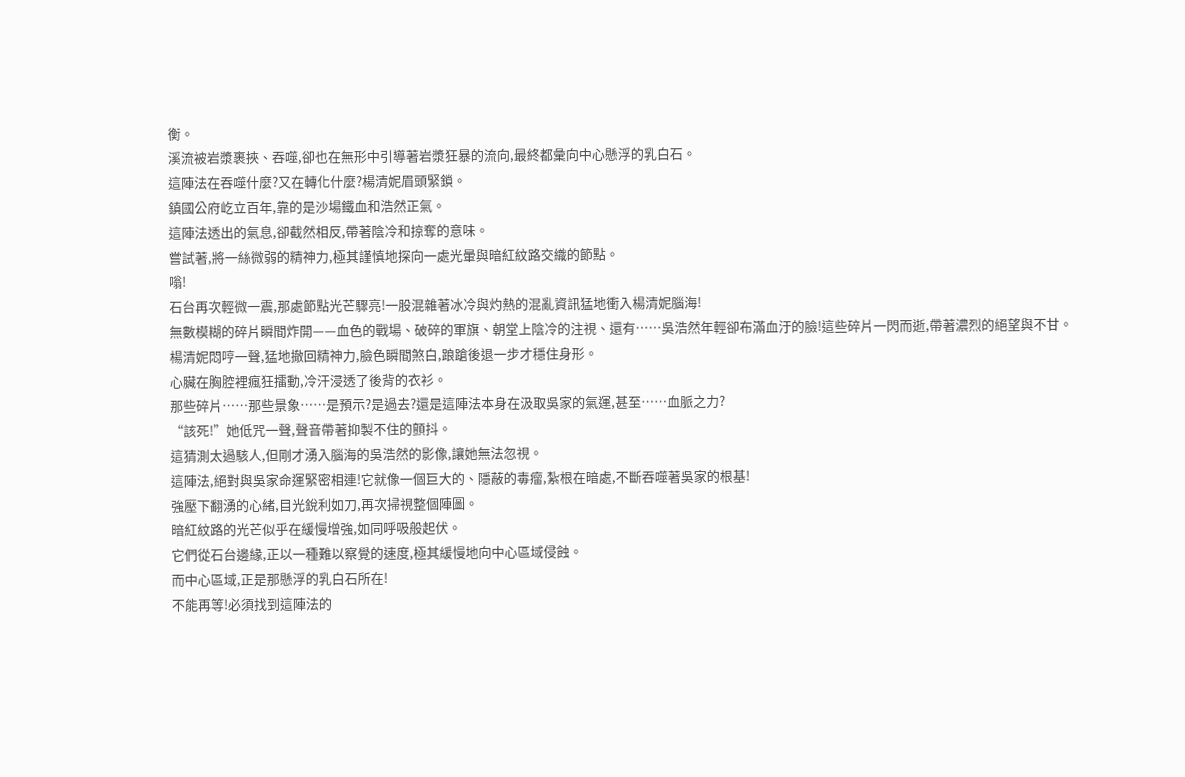衡。
溪流被岩漿裹挾、吞噬,卻也在無形中引導著岩漿狂暴的流向,最終都彙向中心懸浮的乳白石。
這陣法在吞噬什麼?又在轉化什麼?楊清妮眉頭緊鎖。
鎮國公府屹立百年,靠的是沙場鐵血和浩然正氣。
這陣法透出的氣息,卻截然相反,帶著陰冷和掠奪的意味。
嘗試著,將一絲微弱的精神力,極其謹慎地探向一處光暈與暗紅紋路交織的節點。
嗡!
石台再次輕微一震,那處節點光芒驟亮!一股混雜著冰冷與灼熱的混亂資訊猛地衝入楊清妮腦海!
無數模糊的碎片瞬間炸開——血色的戰場、破碎的軍旗、朝堂上陰冷的注視、還有……吳浩然年輕卻布滿血汙的臉!這些碎片一閃而逝,帶著濃烈的絕望與不甘。
楊清妮悶哼一聲,猛地撤回精神力,臉色瞬間煞白,踉蹌後退一步才穩住身形。
心臟在胸腔裡瘋狂擂動,冷汗浸透了後背的衣衫。
那些碎片……那些景象……是預示?是過去?還是這陣法本身在汲取吳家的氣運,甚至……血脈之力?
“該死!”她低咒一聲,聲音帶著抑製不住的顫抖。
這猜測太過駭人,但剛才湧入腦海的吳浩然的影像,讓她無法忽視。
這陣法,絕對與吳家命運緊密相連!它就像一個巨大的、隱蔽的毒瘤,紮根在暗處,不斷吞噬著吳家的根基!
強壓下翻湧的心緒,目光銳利如刀,再次掃視整個陣圖。
暗紅紋路的光芒似乎在緩慢增強,如同呼吸般起伏。
它們從石台邊緣,正以一種難以察覺的速度,極其緩慢地向中心區域侵蝕。
而中心區域,正是那懸浮的乳白石所在!
不能再等!必須找到這陣法的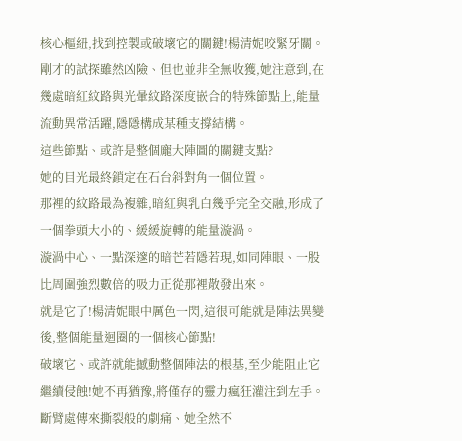核心樞紐,找到控製或破壞它的關鍵!楊清妮咬緊牙關。
剛才的試探雖然凶險、但也並非全無收獲,她注意到,在幾處暗紅紋路與光暈紋路深度嵌合的特殊節點上,能量流動異常活躍,隱隱構成某種支撐結構。
這些節點、或許是整個龐大陣圖的關鍵支點?
她的目光最終鎖定在石台斜對角一個位置。
那裡的紋路最為複雜,暗紅與乳白幾乎完全交融,形成了一個拳頭大小的、緩緩旋轉的能量漩渦。
漩渦中心、一點深邃的暗芒若隱若現,如同陣眼、一股比周圍強烈數倍的吸力正從那裡散發出來。
就是它了!楊清妮眼中厲色一閃,這很可能就是陣法異變後,整個能量迴圈的一個核心節點!
破壞它、或許就能撼動整個陣法的根基,至少能阻止它繼續侵蝕!她不再猶豫,將僅存的靈力瘋狂灌注到左手。
斷臂處傳來撕裂般的劇痛、她全然不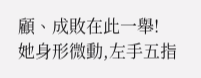顧、成敗在此一舉!
她身形微動,左手五指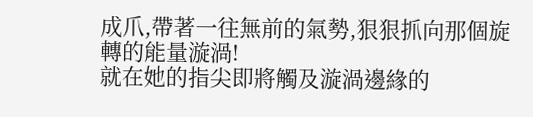成爪,帶著一往無前的氣勢,狠狠抓向那個旋轉的能量漩渦!
就在她的指尖即將觸及漩渦邊緣的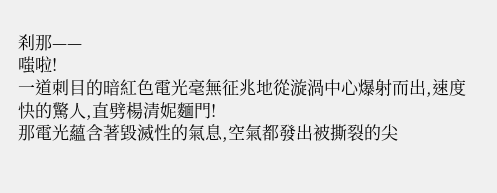刹那——
嗤啦!
一道刺目的暗紅色電光毫無征兆地從漩渦中心爆射而出,速度快的驚人,直劈楊清妮麵門!
那電光蘊含著毀滅性的氣息,空氣都發出被撕裂的尖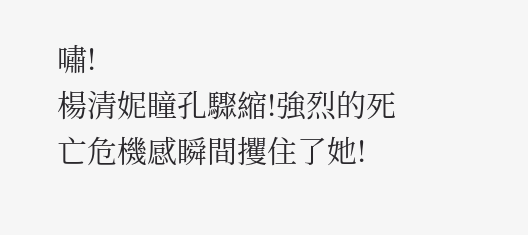嘯!
楊清妮瞳孔驟縮!強烈的死亡危機感瞬間攫住了她!